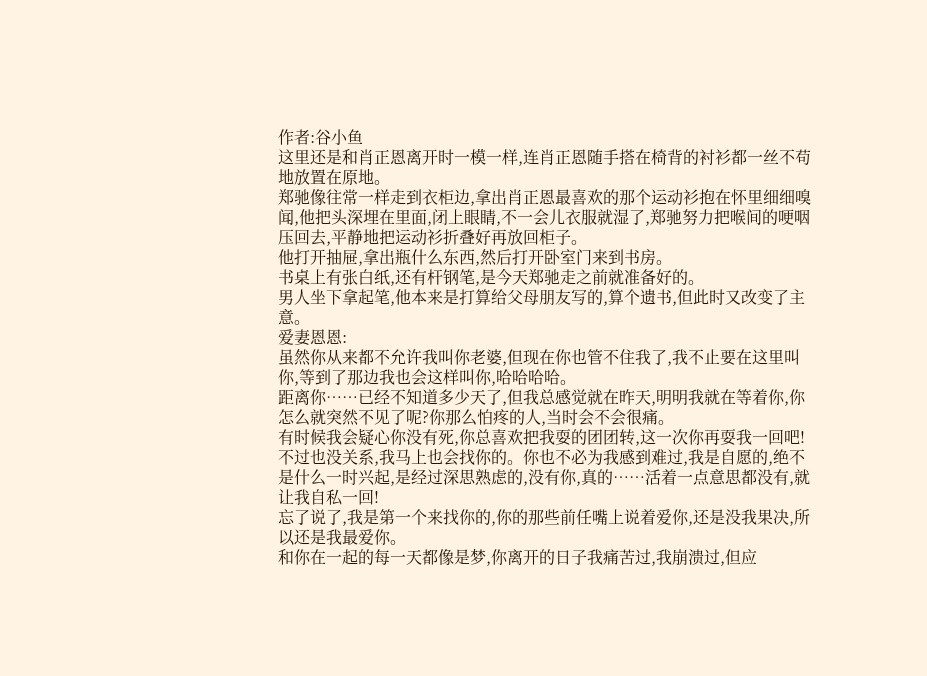作者:谷小鱼
这里还是和肖正恩离开时一模一样,连肖正恩随手搭在椅背的衬衫都一丝不苟地放置在原地。
郑驰像往常一样走到衣柜边,拿出肖正恩最喜欢的那个运动衫抱在怀里细细嗅闻,他把头深埋在里面,闭上眼睛,不一会儿衣服就湿了,郑驰努力把喉间的哽咽压回去,平静地把运动衫折叠好再放回柜子。
他打开抽屉,拿出瓶什么东西,然后打开卧室门来到书房。
书桌上有张白纸,还有杆钢笔,是今天郑驰走之前就准备好的。
男人坐下拿起笔,他本来是打算给父母朋友写的,算个遗书,但此时又改变了主意。
爱妻恩恩:
虽然你从来都不允许我叫你老婆,但现在你也管不住我了,我不止要在这里叫你,等到了那边我也会这样叫你,哈哈哈哈。
距离你……已经不知道多少天了,但我总感觉就在昨天,明明我就在等着你,你怎么就突然不见了呢?你那么怕疼的人,当时会不会很痛。
有时候我会疑心你没有死,你总喜欢把我耍的团团转,这一次你再耍我一回吧!不过也没关系,我马上也会找你的。你也不必为我感到难过,我是自愿的,绝不是什么一时兴起,是经过深思熟虑的,没有你,真的……活着一点意思都没有,就让我自私一回!
忘了说了,我是第一个来找你的,你的那些前任嘴上说着爱你,还是没我果决,所以还是我最爱你。
和你在一起的每一天都像是梦,你离开的日子我痛苦过,我崩溃过,但应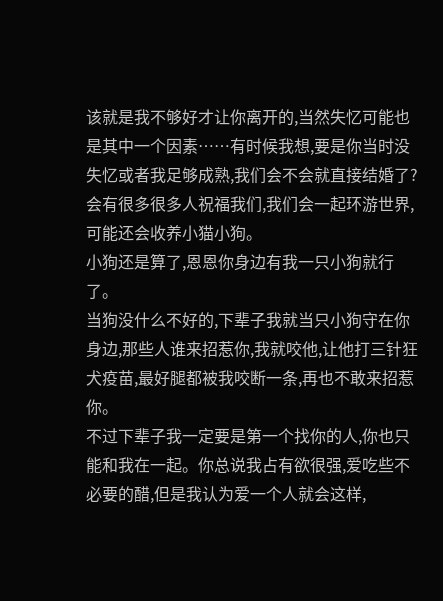该就是我不够好才让你离开的,当然失忆可能也是其中一个因素……有时候我想,要是你当时没失忆或者我足够成熟,我们会不会就直接结婚了?会有很多很多人祝福我们,我们会一起环游世界,可能还会收养小猫小狗。
小狗还是算了,恩恩你身边有我一只小狗就行了。
当狗没什么不好的,下辈子我就当只小狗守在你身边,那些人谁来招惹你,我就咬他,让他打三针狂犬疫苗,最好腿都被我咬断一条,再也不敢来招惹你。
不过下辈子我一定要是第一个找你的人,你也只能和我在一起。你总说我占有欲很强,爱吃些不必要的醋,但是我认为爱一个人就会这样,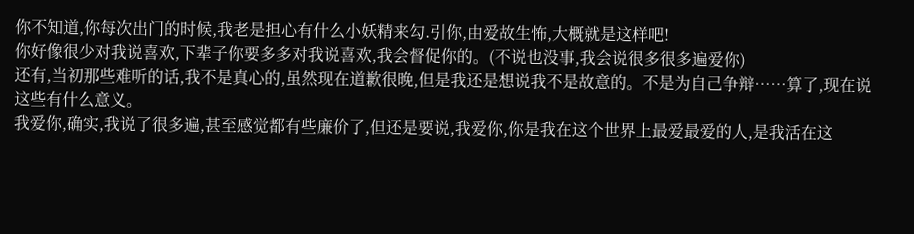你不知道,你每次出门的时候,我老是担心有什么小妖精来勾.引你,由爱故生怖,大概就是这样吧!
你好像很少对我说喜欢,下辈子你要多多对我说喜欢,我会督促你的。(不说也没事,我会说很多很多遍爱你)
还有,当初那些难听的话,我不是真心的,虽然现在道歉很晚,但是我还是想说我不是故意的。不是为自己争辩……算了,现在说这些有什么意义。
我爱你,确实,我说了很多遍,甚至感觉都有些廉价了,但还是要说,我爱你,你是我在这个世界上最爱最爱的人,是我活在这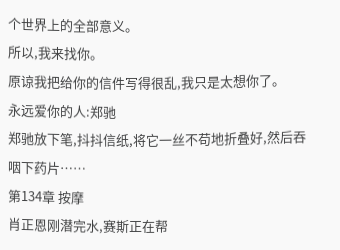个世界上的全部意义。
所以,我来找你。
原谅我把给你的信件写得很乱,我只是太想你了。
永远爱你的人:郑驰
郑驰放下笔,抖抖信纸,将它一丝不苟地折叠好,然后吞咽下药片……
第134章 按摩
肖正恩刚潜完水,赛斯正在帮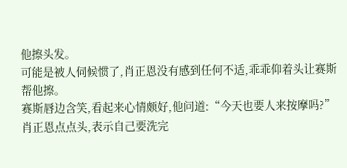他擦头发。
可能是被人伺候惯了,肖正恩没有感到任何不适,乖乖仰着头让赛斯帮他擦。
赛斯唇边含笑,看起来心情颇好,他问道:“今天也要人来按摩吗?”
肖正恩点点头,表示自己要洗完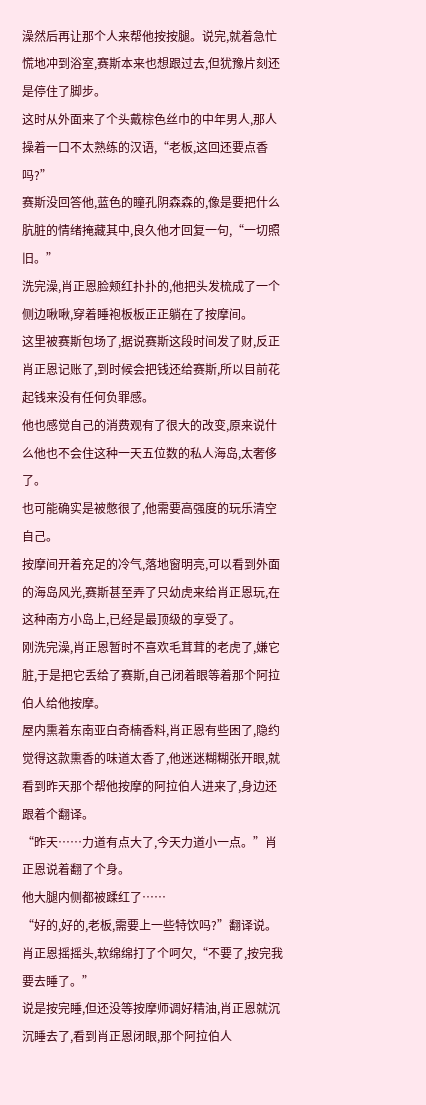澡然后再让那个人来帮他按按腿。说完,就着急忙慌地冲到浴室,赛斯本来也想跟过去,但犹豫片刻还是停住了脚步。
这时从外面来了个头戴棕色丝巾的中年男人,那人操着一口不太熟练的汉语,“老板,这回还要点香吗?”
赛斯没回答他,蓝色的瞳孔阴森森的,像是要把什么肮脏的情绪掩藏其中,良久他才回复一句,“一切照旧。”
洗完澡,肖正恩脸颊红扑扑的,他把头发梳成了一个侧边啾啾,穿着睡袍板板正正躺在了按摩间。
这里被赛斯包场了,据说赛斯这段时间发了财,反正肖正恩记账了,到时候会把钱还给赛斯,所以目前花起钱来没有任何负罪感。
他也感觉自己的消费观有了很大的改变,原来说什么他也不会住这种一天五位数的私人海岛,太奢侈了。
也可能确实是被憋很了,他需要高强度的玩乐清空自己。
按摩间开着充足的冷气,落地窗明亮,可以看到外面的海岛风光,赛斯甚至弄了只幼虎来给肖正恩玩,在这种南方小岛上,已经是最顶级的享受了。
刚洗完澡,肖正恩暂时不喜欢毛茸茸的老虎了,嫌它脏,于是把它丢给了赛斯,自己闭着眼等着那个阿拉伯人给他按摩。
屋内熏着东南亚白奇楠香料,肖正恩有些困了,隐约觉得这款熏香的味道太香了,他迷迷糊糊张开眼,就看到昨天那个帮他按摩的阿拉伯人进来了,身边还跟着个翻译。
“昨天……力道有点大了,今天力道小一点。”肖正恩说着翻了个身。
他大腿内侧都被蹂红了……
“好的,好的,老板,需要上一些特饮吗?”翻译说。
肖正恩摇摇头,软绵绵打了个呵欠,“不要了,按完我要去睡了。”
说是按完睡,但还没等按摩师调好精油,肖正恩就沉沉睡去了,看到肖正恩闭眼,那个阿拉伯人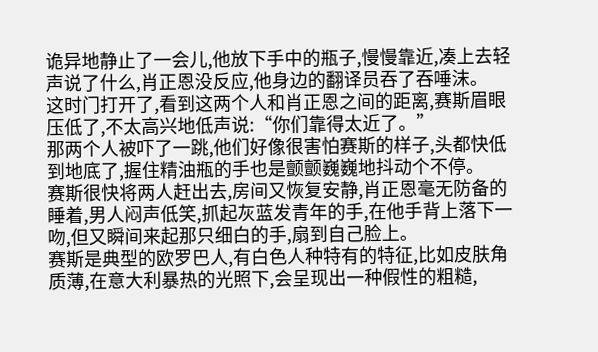诡异地静止了一会儿,他放下手中的瓶子,慢慢靠近,凑上去轻声说了什么,肖正恩没反应,他身边的翻译员吞了吞唾沫。
这时门打开了,看到这两个人和肖正恩之间的距离,赛斯眉眼压低了,不太高兴地低声说:“你们靠得太近了。”
那两个人被吓了一跳,他们好像很害怕赛斯的样子,头都快低到地底了,握住精油瓶的手也是颤颤巍巍地抖动个不停。
赛斯很快将两人赶出去,房间又恢复安静,肖正恩毫无防备的睡着,男人闷声低笑,抓起灰蓝发青年的手,在他手背上落下一吻,但又瞬间来起那只细白的手,扇到自己脸上。
赛斯是典型的欧罗巴人,有白色人种特有的特征,比如皮肤角质薄,在意大利暴热的光照下,会呈现出一种假性的粗糙,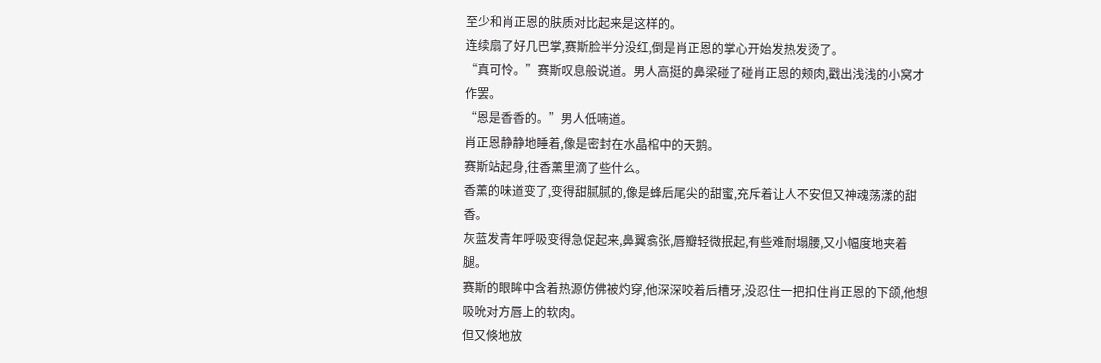至少和肖正恩的肤质对比起来是这样的。
连续扇了好几巴掌,赛斯脸半分没红,倒是肖正恩的掌心开始发热发烫了。
“真可怜。”赛斯叹息般说道。男人高挺的鼻梁碰了碰肖正恩的颊肉,戳出浅浅的小窝才作罢。
“恩是香香的。”男人低喃道。
肖正恩静静地睡着,像是密封在水晶棺中的天鹅。
赛斯站起身,往香薰里滴了些什么。
香薰的味道变了,变得甜腻腻的,像是蜂后尾尖的甜蜜,充斥着让人不安但又神魂荡漾的甜香。
灰蓝发青年呼吸变得急促起来,鼻翼翕张,唇瓣轻微抿起,有些难耐塌腰,又小幅度地夹着腿。
赛斯的眼眸中含着热源仿佛被灼穿,他深深咬着后槽牙,没忍住一把扣住肖正恩的下颌,他想吸吮对方唇上的软肉。
但又倏地放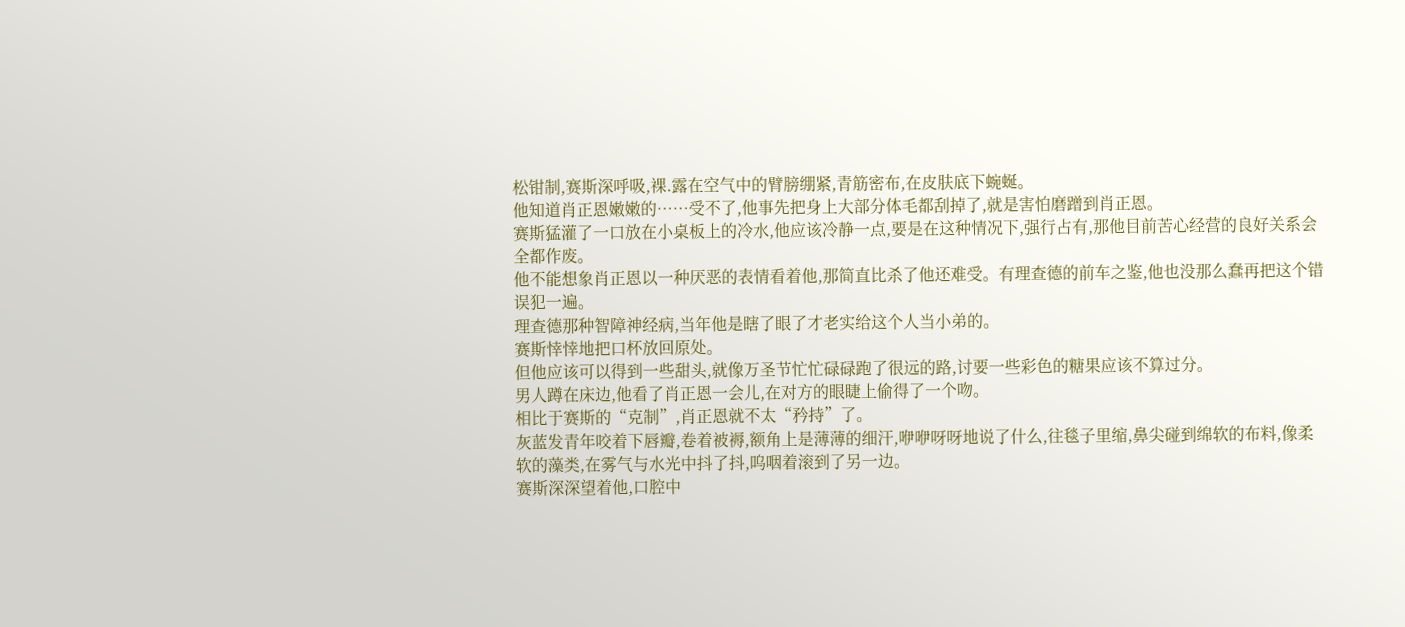松钳制,赛斯深呼吸,裸.露在空气中的臂膀绷紧,青筋密布,在皮肤底下蜿蜒。
他知道肖正恩嫩嫩的……受不了,他事先把身上大部分体毛都刮掉了,就是害怕磨蹭到肖正恩。
赛斯猛灌了一口放在小桌板上的冷水,他应该冷静一点,要是在这种情况下,强行占有,那他目前苦心经营的良好关系会全都作废。
他不能想象肖正恩以一种厌恶的表情看着他,那简直比杀了他还难受。有理查德的前车之鉴,他也没那么蠢再把这个错误犯一遍。
理查德那种智障神经病,当年他是瞎了眼了才老实给这个人当小弟的。
赛斯悻悻地把口杯放回原处。
但他应该可以得到一些甜头,就像万圣节忙忙碌碌跑了很远的路,讨要一些彩色的糖果应该不算过分。
男人蹲在床边,他看了肖正恩一会儿,在对方的眼睫上偷得了一个吻。
相比于赛斯的“克制”,肖正恩就不太“矜持”了。
灰蓝发青年咬着下唇瓣,卷着被褥,额角上是薄薄的细汗,咿咿呀呀地说了什么,往毯子里缩,鼻尖碰到绵软的布料,像柔软的藻类,在雾气与水光中抖了抖,呜咽着滚到了另一边。
赛斯深深望着他,口腔中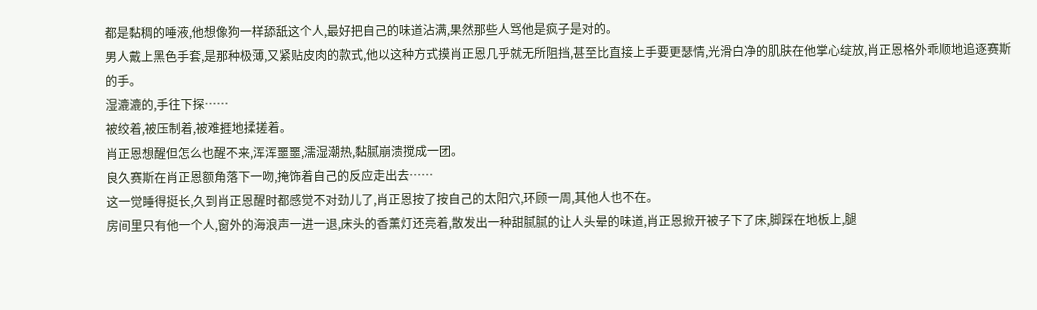都是黏稠的唾液,他想像狗一样舔舐这个人,最好把自己的味道沾满,果然那些人骂他是疯子是对的。
男人戴上黑色手套,是那种极薄,又紧贴皮肉的款式,他以这种方式摸肖正恩几乎就无所阻挡,甚至比直接上手要更瑟情,光滑白净的肌肤在他掌心绽放,肖正恩格外乖顺地追逐赛斯的手。
湿漉漉的,手往下探……
被绞着,被压制着,被难捱地揉搓着。
肖正恩想醒但怎么也醒不来,浑浑噩噩,濡湿潮热,黏腻崩溃搅成一团。
良久赛斯在肖正恩额角落下一吻,掩饰着自己的反应走出去……
这一觉睡得挺长,久到肖正恩醒时都感觉不对劲儿了,肖正恩按了按自己的太阳穴,环顾一周,其他人也不在。
房间里只有他一个人,窗外的海浪声一进一退,床头的香薰灯还亮着,散发出一种甜腻腻的让人头晕的味道,肖正恩掀开被子下了床,脚踩在地板上,腿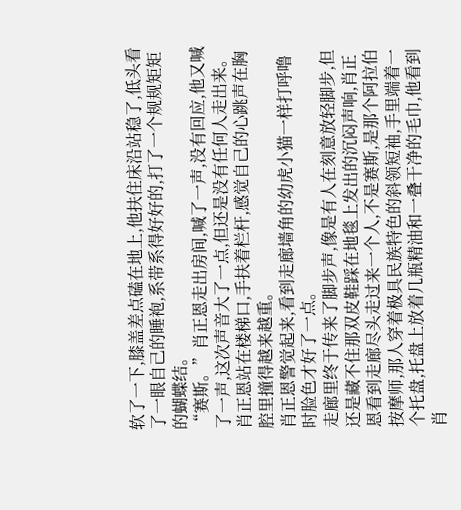软了一下,膝盖差点磕在地上,他扶住床沿站稳了,低头看了一眼自己的睡袍,系带系得好好的,打了一个规规矩矩的蝴蝶结。
“赛斯。”肖正恩走出房间,喊了一声,没有回应,他又喊了一声,这次声音大了一点,但还是没有任何人走出来。肖正恩站在楼梯口,手扶着栏杆,感觉自己的心跳声在胸腔里撞得越来越重。
肖正恩警觉起来,看到走廊墙角的幼虎小猫一样打呼噜时脸色才好了一点。
走廊里终于传来了脚步声,像是有人在刻意放轻脚步,但还是藏不住那双皮鞋踩在地毯上发出的沉闷声响,肖正恩看到走廊尽头走过来一个人,不是赛斯,是那个阿拉伯按摩师,那人穿着极具民族特色的斜领短袖,手里端着一个托盘,托盘上放着几瓶精油和一叠干净的毛巾,他看到肖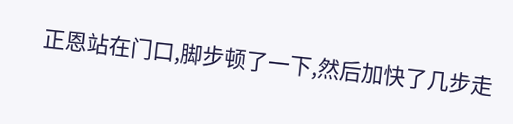正恩站在门口,脚步顿了一下,然后加快了几步走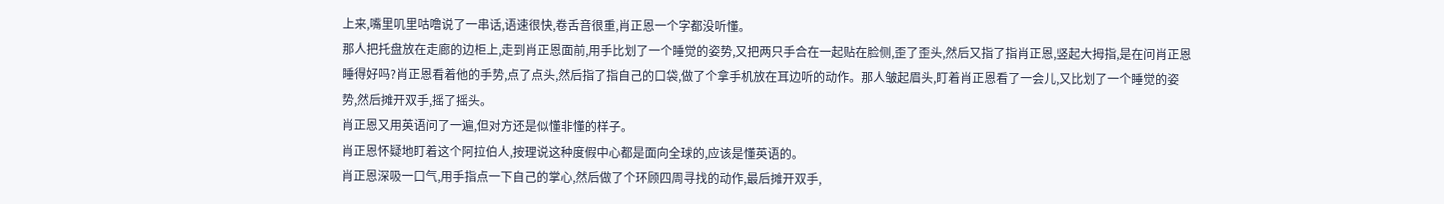上来,嘴里叽里咕噜说了一串话,语速很快,卷舌音很重,肖正恩一个字都没听懂。
那人把托盘放在走廊的边柜上,走到肖正恩面前,用手比划了一个睡觉的姿势,又把两只手合在一起贴在脸侧,歪了歪头,然后又指了指肖正恩,竖起大拇指,是在问肖正恩睡得好吗?肖正恩看着他的手势,点了点头,然后指了指自己的口袋,做了个拿手机放在耳边听的动作。那人皱起眉头,盯着肖正恩看了一会儿,又比划了一个睡觉的姿势,然后摊开双手,摇了摇头。
肖正恩又用英语问了一遍,但对方还是似懂非懂的样子。
肖正恩怀疑地盯着这个阿拉伯人,按理说这种度假中心都是面向全球的,应该是懂英语的。
肖正恩深吸一口气,用手指点一下自己的掌心,然后做了个环顾四周寻找的动作,最后摊开双手,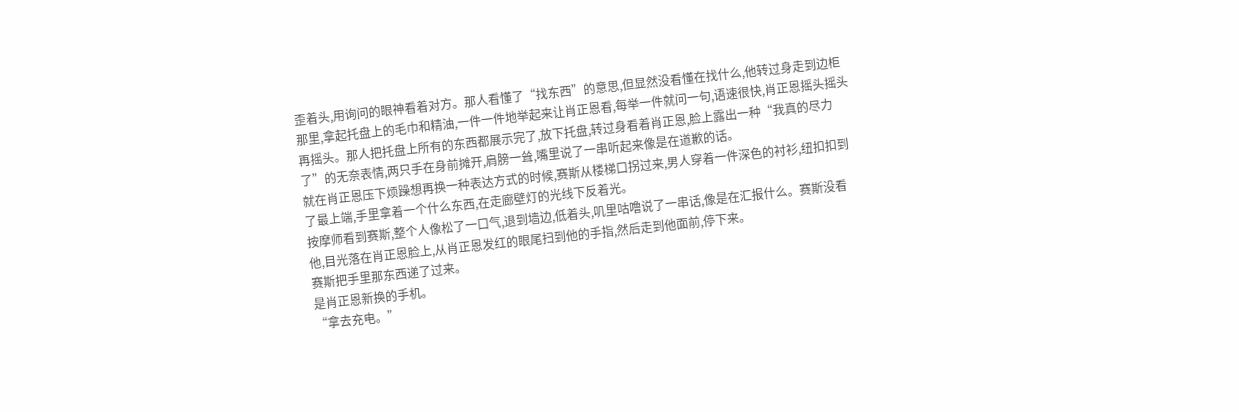歪着头,用询问的眼神看着对方。那人看懂了“找东西”的意思,但显然没看懂在找什么,他转过身走到边柜那里,拿起托盘上的毛巾和精油,一件一件地举起来让肖正恩看,每举一件就问一句,语速很快,肖正恩摇头摇头再摇头。那人把托盘上所有的东西都展示完了,放下托盘,转过身看着肖正恩,脸上露出一种“我真的尽力了”的无奈表情,两只手在身前摊开,肩膀一耸,嘴里说了一串听起来像是在道歉的话。
就在肖正恩压下烦躁想再换一种表达方式的时候,赛斯从楼梯口拐过来,男人穿着一件深色的衬衫,纽扣扣到了最上端,手里拿着一个什么东西,在走廊壁灯的光线下反着光。
按摩师看到赛斯,整个人像松了一口气,退到墙边,低着头,叽里咕噜说了一串话,像是在汇报什么。赛斯没看他,目光落在肖正恩脸上,从肖正恩发红的眼尾扫到他的手指,然后走到他面前,停下来。
赛斯把手里那东西递了过来。
是肖正恩新换的手机。
“拿去充电。”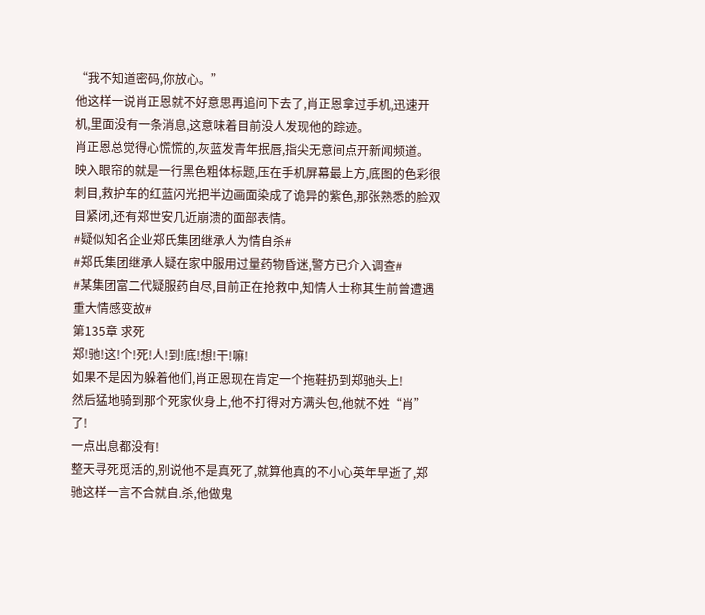“我不知道密码,你放心。”
他这样一说肖正恩就不好意思再追问下去了,肖正恩拿过手机,迅速开机,里面没有一条消息,这意味着目前没人发现他的踪迹。
肖正恩总觉得心慌慌的,灰蓝发青年抿唇,指尖无意间点开新闻频道。
映入眼帘的就是一行黑色粗体标题,压在手机屏幕最上方,底图的色彩很刺目,救护车的红蓝闪光把半边画面染成了诡异的紫色,那张熟悉的脸双目紧闭,还有郑世安几近崩溃的面部表情。
#疑似知名企业郑氏集团继承人为情自杀#
#郑氏集团继承人疑在家中服用过量药物昏迷,警方已介入调查#
#某集团富二代疑服药自尽,目前正在抢救中,知情人士称其生前曾遭遇重大情感变故#
第135章 求死
郑!驰!这!个!死!人!到!底!想!干!嘛!
如果不是因为躲着他们,肖正恩现在肯定一个拖鞋扔到郑驰头上!
然后猛地骑到那个死家伙身上,他不打得对方满头包,他就不姓“肖”了!
一点出息都没有!
整天寻死觅活的,别说他不是真死了,就算他真的不小心英年早逝了,郑驰这样一言不合就自.杀,他做鬼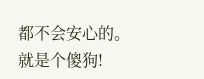都不会安心的。
就是个傻狗!